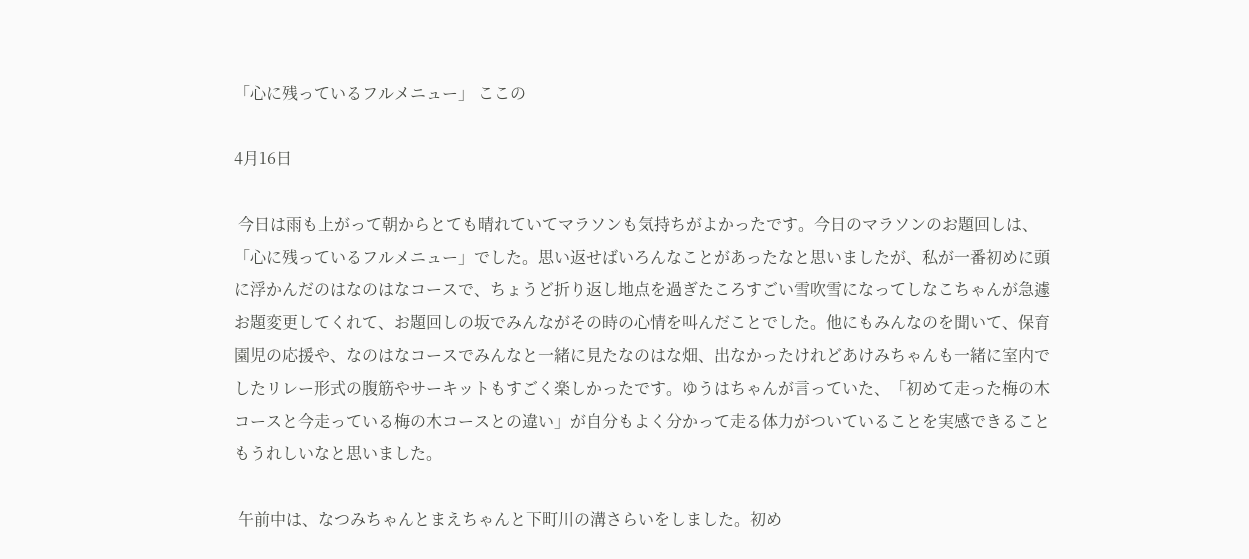「心に残っているフルメニュー」 ここの

4月16日

 今日は雨も上がって朝からとても晴れていてマラソンも気持ちがよかったです。今日のマラソンのお題回しは、「心に残っているフルメニュー」でした。思い返せばいろんなことがあったなと思いましたが、私が一番初めに頭に浮かんだのはなのはなコースで、ちょうど折り返し地点を過ぎたころすごい雪吹雪になってしなこちゃんが急遽お題変更してくれて、お題回しの坂でみんながその時の心情を叫んだことでした。他にもみんなのを聞いて、保育園児の応援や、なのはなコースでみんなと一緒に見たなのはな畑、出なかったけれどあけみちゃんも一緒に室内でしたリレー形式の腹筋やサーキットもすごく楽しかったです。ゆうはちゃんが言っていた、「初めて走った梅の木コースと今走っている梅の木コースとの違い」が自分もよく分かって走る体力がついていることを実感できることもうれしいなと思いました。

 午前中は、なつみちゃんとまえちゃんと下町川の溝さらいをしました。初め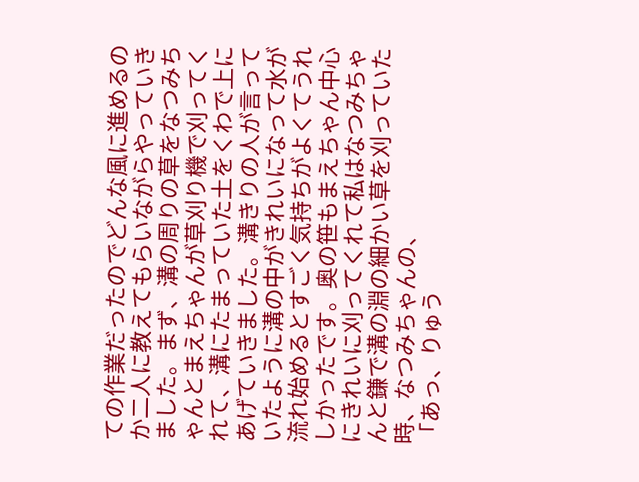ての作業だったのでどんな風に進めるのか二人に教えてもらいながらやっていきました。まず、溝の周りの草をなつみちゃんとまえちゃんが草刈り機で刈ってくれて、溝にたまっていた土をくわで上にあげていきました。溝きりの人が言っていたように溝の中がきれいになって水が流れ始めるとすごく気持ちがよくてうれしかったです。奥の笹もまえちゃん中心にきれいに刈ってくれて私はなつみちゃんと鎌で溝の淵の細かい草を刈っていた時、なつみちゃんの、
「あっ、りゅう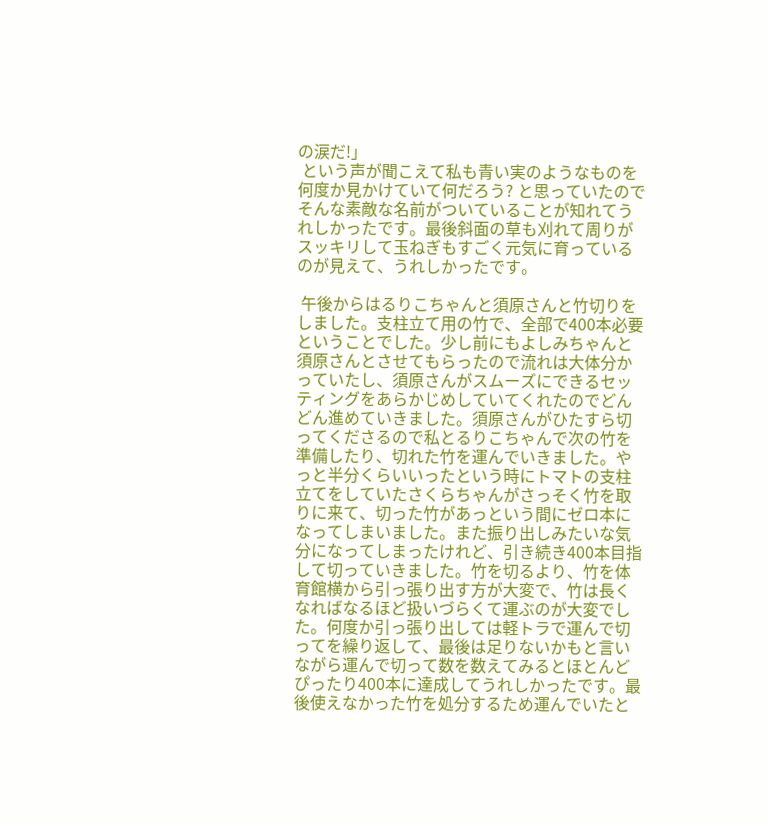の涙だ!」
 という声が聞こえて私も青い実のようなものを何度か見かけていて何だろう? と思っていたのでそんな素敵な名前がついていることが知れてうれしかったです。最後斜面の草も刈れて周りがスッキリして玉ねぎもすごく元気に育っているのが見えて、うれしかったです。

 午後からはるりこちゃんと須原さんと竹切りをしました。支柱立て用の竹で、全部で400本必要ということでした。少し前にもよしみちゃんと須原さんとさせてもらったので流れは大体分かっていたし、須原さんがスムーズにできるセッティングをあらかじめしていてくれたのでどんどん進めていきました。須原さんがひたすら切ってくださるので私とるりこちゃんで次の竹を準備したり、切れた竹を運んでいきました。やっと半分くらいいったという時にトマトの支柱立てをしていたさくらちゃんがさっそく竹を取りに来て、切った竹があっという間にゼロ本になってしまいました。また振り出しみたいな気分になってしまったけれど、引き続き400本目指して切っていきました。竹を切るより、竹を体育館横から引っ張り出す方が大変で、竹は長くなればなるほど扱いづらくて運ぶのが大変でした。何度か引っ張り出しては軽トラで運んで切ってを繰り返して、最後は足りないかもと言いながら運んで切って数を数えてみるとほとんどぴったり400本に達成してうれしかったです。最後使えなかった竹を処分するため運んでいたと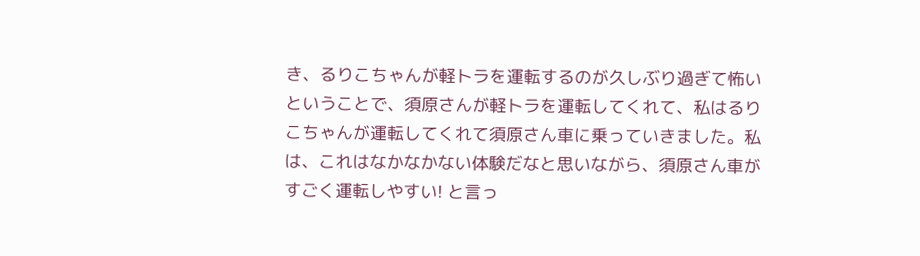き、るりこちゃんが軽トラを運転するのが久しぶり過ぎて怖いということで、須原さんが軽トラを運転してくれて、私はるりこちゃんが運転してくれて須原さん車に乗っていきました。私は、これはなかなかない体験だなと思いながら、須原さん車がすごく運転しやすい! と言っ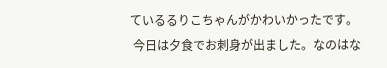ているるりこちゃんがかわいかったです。
 今日は夕食でお刺身が出ました。なのはな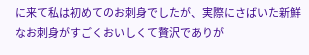に来て私は初めてのお刺身でしたが、実際にさばいた新鮮なお刺身がすごくおいしくて贅沢でありが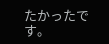たかったです。